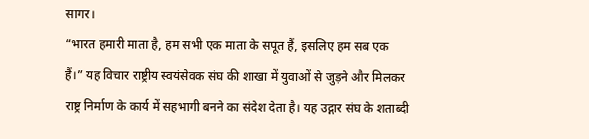सागर।
“भारत हमारी माता है, हम सभी एक माता के सपूत हैं, इसलिए हम सब एक हैं।” यह विचार राष्ट्रीय स्वयंसेवक संघ की शाखा में युवाओं से जुड़ने और मिलकर राष्ट्र निर्माण के कार्य में सहभागी बनने का संदेश देता है। यह उद्गार संघ के शताब्दी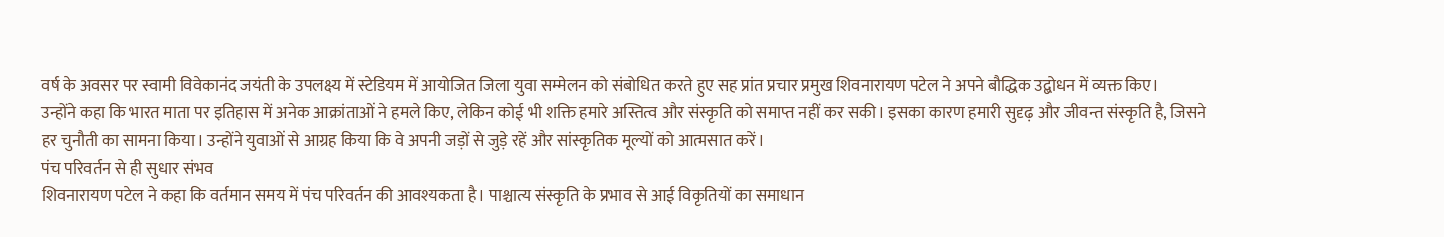वर्ष के अवसर पर स्वामी विवेकानंद जयंती के उपलक्ष्य में स्टेडियम में आयोजित जिला युवा सम्मेलन को संबोधित करते हुए सह प्रांत प्रचार प्रमुख शिवनारायण पटेल ने अपने बौद्धिक उद्बोधन में व्यक्त किए।
उन्होंने कहा कि भारत माता पर इतिहास में अनेक आक्रांताओं ने हमले किए, लेकिन कोई भी शक्ति हमारे अस्तित्व और संस्कृति को समाप्त नहीं कर सकी। इसका कारण हमारी सुदृढ़ और जीवन्त संस्कृति है, जिसने हर चुनौती का सामना किया। उन्होंने युवाओं से आग्रह किया कि वे अपनी जड़ों से जुड़े रहें और सांस्कृतिक मूल्यों को आत्मसात करें।
पंच परिवर्तन से ही सुधार संभव
शिवनारायण पटेल ने कहा कि वर्तमान समय में पंच परिवर्तन की आवश्यकता है। पाश्चात्य संस्कृति के प्रभाव से आई विकृतियों का समाधान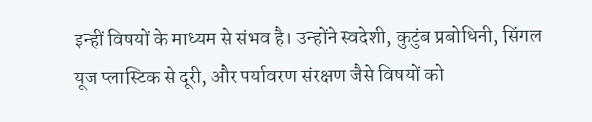इन्हीं विषयों के माध्यम से संभव है। उन्होंने स्वदेशी, कुटुंब प्रबोधिनी, सिंगल यूज प्लास्टिक से दूरी, और पर्यावरण संरक्षण जैसे विषयों को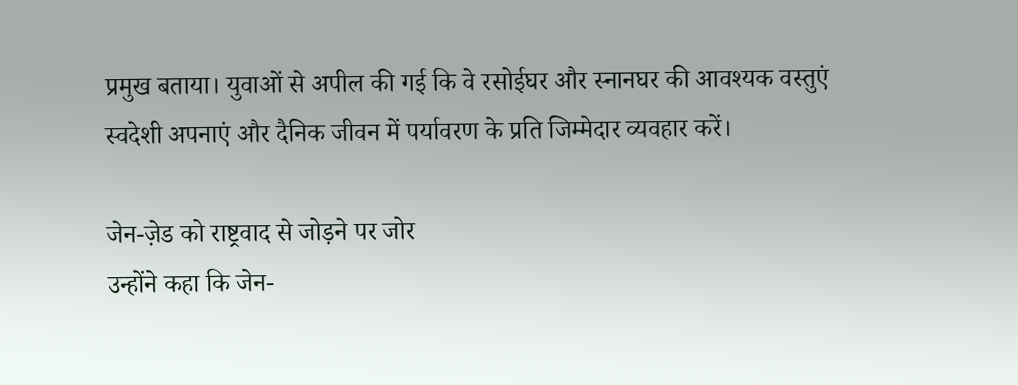प्रमुख बताया। युवाओं से अपील की गई कि वे रसोईघर और स्नानघर की आवश्यक वस्तुएं स्वदेशी अपनाएं और दैनिक जीवन में पर्यावरण के प्रति जिम्मेदार व्यवहार करें।

जेन-ज़ेड को राष्ट्रवाद से जोड़ने पर जोर
उन्होंने कहा कि जेन-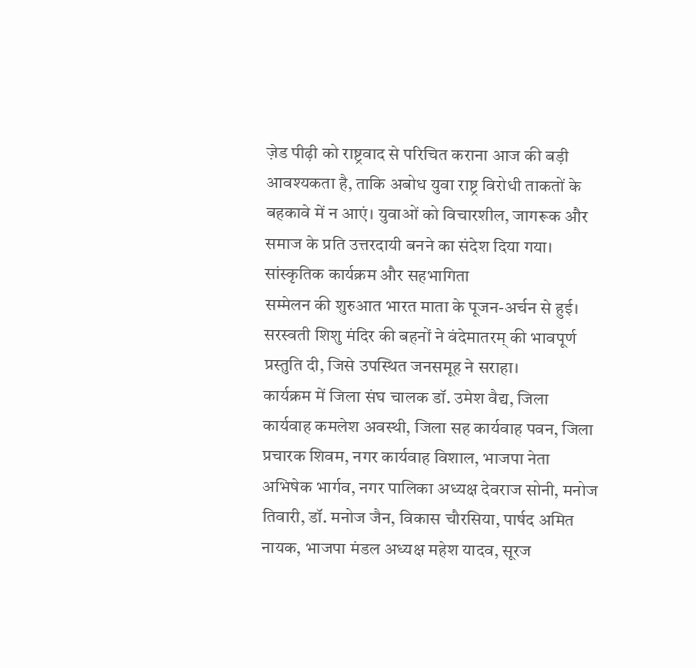ज़ेड पीढ़ी को राष्ट्रवाद से परिचित कराना आज की बड़ी आवश्यकता है, ताकि अबोध युवा राष्ट्र विरोधी ताकतों के बहकावे में न आएं। युवाओं को विचारशील, जागरूक और समाज के प्रति उत्तरदायी बनने का संदेश दिया गया।
सांस्कृतिक कार्यक्रम और सहभागिता
सम्मेलन की शुरुआत भारत माता के पूजन-अर्चन से हुई। सरस्वती शिशु मंदिर की बहनों ने वंदेमातरम् की भावपूर्ण प्रस्तुति दी, जिसे उपस्थित जनसमूह ने सराहा।
कार्यक्रम में जिला संघ चालक डॉ. उमेश वैद्य, जिला कार्यवाह कमलेश अवस्थी, जिला सह कार्यवाह पवन, जिला प्रचारक शिवम, नगर कार्यवाह विशाल, भाजपा नेता अभिषेक भार्गव, नगर पालिका अध्यक्ष देवराज सोनी, मनोज तिवारी, डॉ. मनोज जैन, विकास चौरसिया, पार्षद अमित नायक, भाजपा मंडल अध्यक्ष महेश यादव, सूरज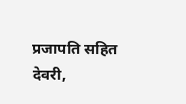प्रजापति सहित देवरी,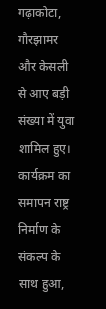गढ़ाकोटा, गौरझामर और केसली से आए बड़ी संख्या में युवा शामिल हुए।
कार्यक्रम का समापन राष्ट्र निर्माण के संकल्प के साथ हुआ,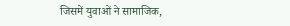जिसमें युवाओं ने सामाजिक,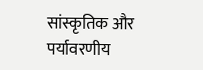सांस्कृतिक और पर्यावरणीय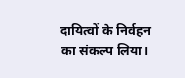दायित्वों के निर्वहन का संकल्प लिया।